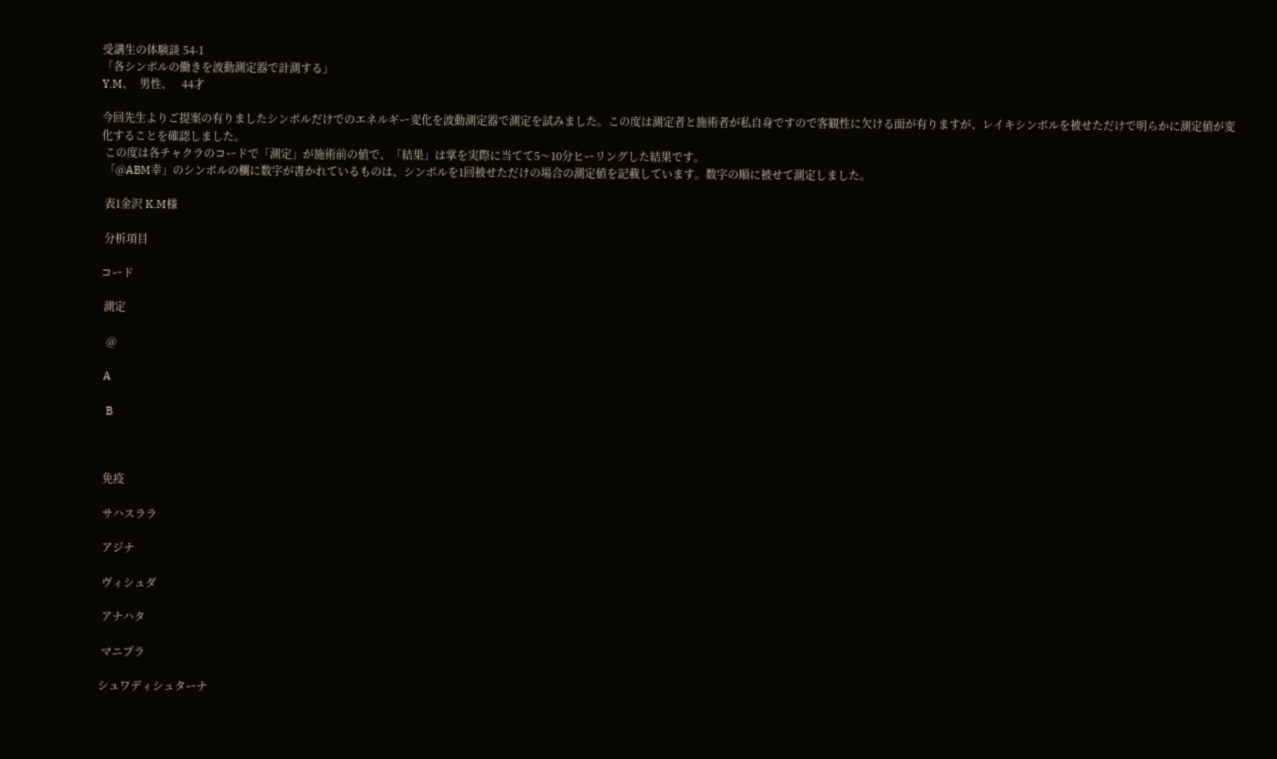受講生の体験談 54-1
「各シンボルの働きを波動測定器で計測する」
Y.M、  男性、   44才

今回先生よりご提案の有りましたシンボルだけでのエネルギー変化を波動測定器で測定を試みました。この度は測定者と施術者が私自身ですので客観性に欠ける面が有りますが、レイキシンボルを被せただけで明らかに測定値が変化することを確認しました。
 この度は各チャクラのコードで「測定」が施術前の値で、「結果」は掌を実際に当てて5〜10分ヒーリングした結果です。
 「@ABM幸」のシンボルの欄に数字が書かれているものは、シンボルを1回被せただけの場合の測定値を記載しています。数字の順に被せて測定しました。

 表1金沢 K.M様

 分析項目

コード

 測定

  @

 A

  B



 免疫

 サハスララ

 アジナ

 ヴィシュダ

 アナハタ

 マニプラ

シュワディシュターナ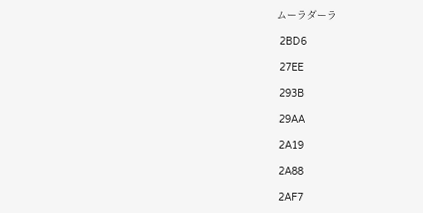ムーラダーラ

 2BD6

 27EE

 293B

 29AA

 2A19

 2A88

 2AF7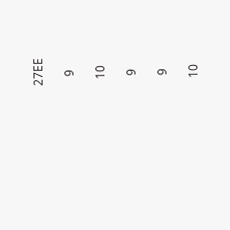27EE

   9

  10

   9

   9

  10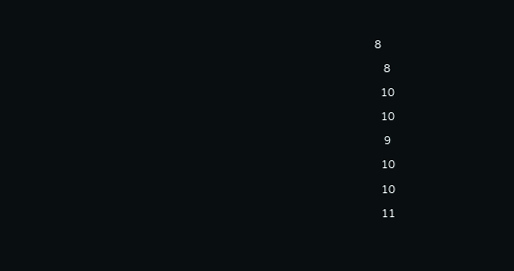8

   8

  10

  10

   9

  10

  10

  11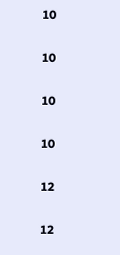10

10

10

10

12

12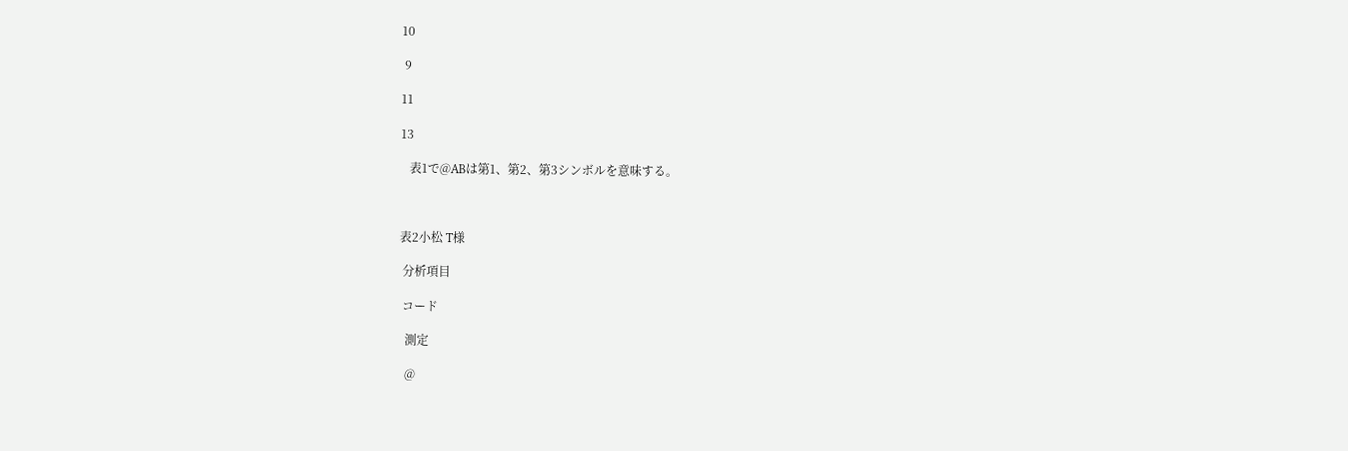10

 9

11

13

   表1で@ABは第1、第2、第3シンボルを意味する。



表2小松 T様

 分析項目

 コード

  測定

  @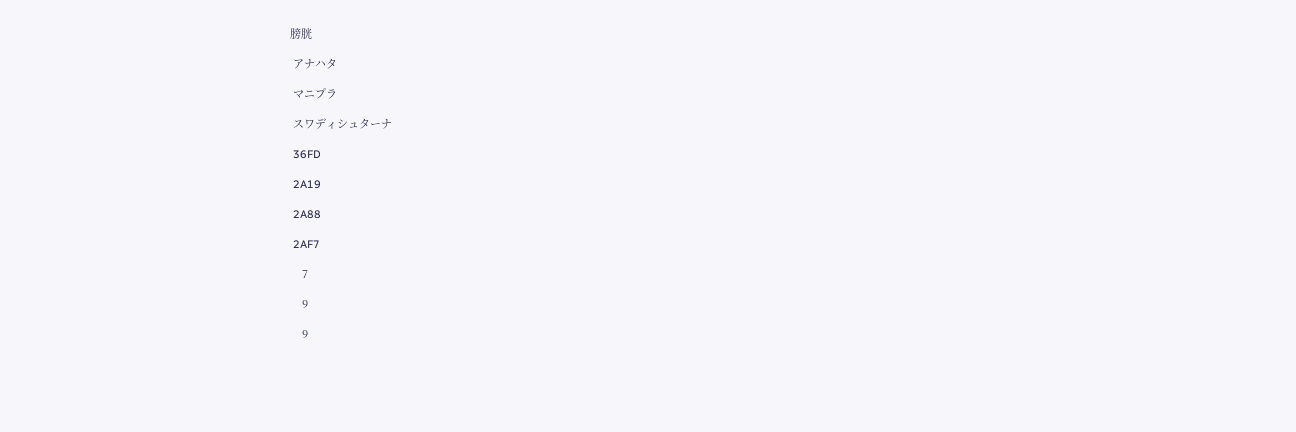膀胱

 アナハタ

 マニプラ

 スワディシュターナ

 36FD

 2A19

 2A88

 2AF7

    7

    9

    9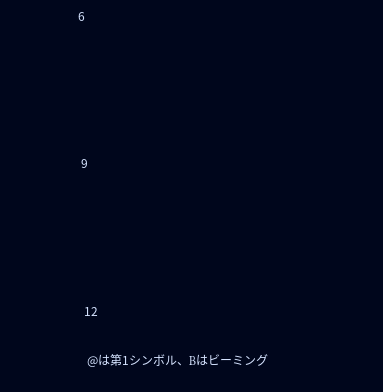6





 9





  12

   @は第1シンボル、Bはビーミング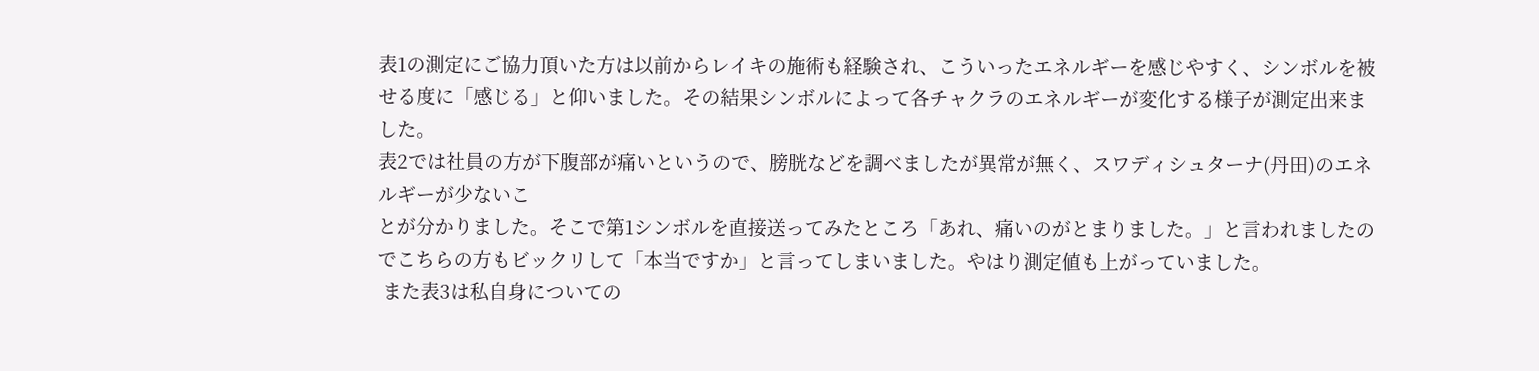表1の測定にご協力頂いた方は以前からレイキの施術も経験され、こういったエネルギーを感じやすく、シンボルを被せる度に「感じる」と仰いました。その結果シンボルによって各チャクラのエネルギーが変化する様子が測定出来ました。
表2では社員の方が下腹部が痛いというので、膀胱などを調べましたが異常が無く、スワディシュターナ(丹田)のエネルギーが少ないこ
とが分かりました。そこで第1シンボルを直接送ってみたところ「あれ、痛いのがとまりました。」と言われましたのでこちらの方もビックリして「本当ですか」と言ってしまいました。やはり測定値も上がっていました。
 また表3は私自身についての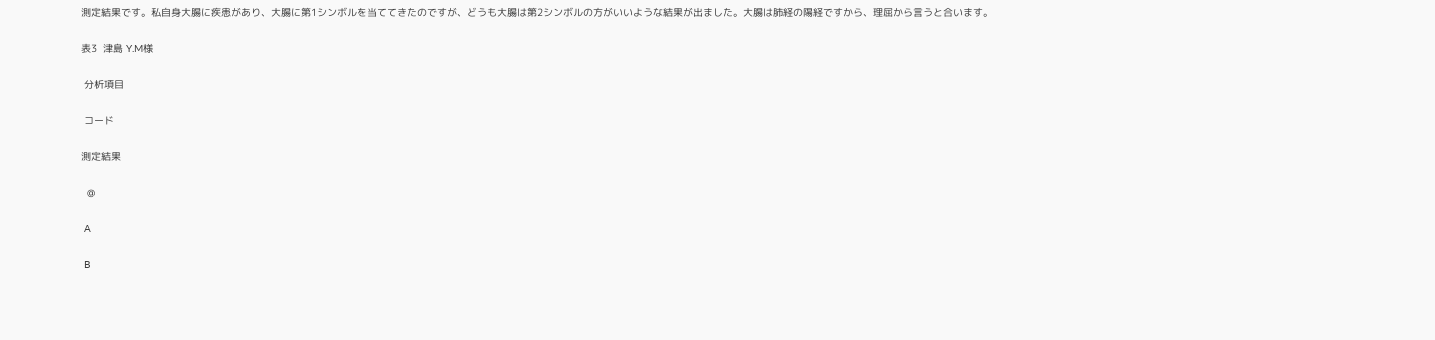測定結果です。私自身大腸に疾患があり、大腸に第1シンボルを当ててきたのですが、どうも大腸は第2シンボルの方がいいような結果が出ました。大腸は肺経の陽経ですから、理屈から言うと合います。

表3  津島 Y.M様

 分析項目

 コード

測定結果

  @

 A

 B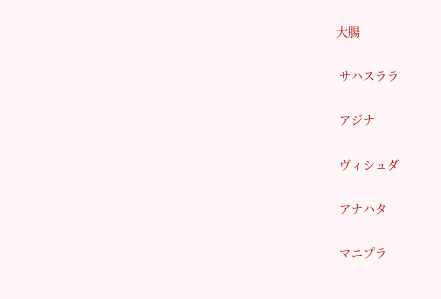大腸

 サハスララ

 アジナ

 ヴィシュダ

 アナハタ

 マニプラ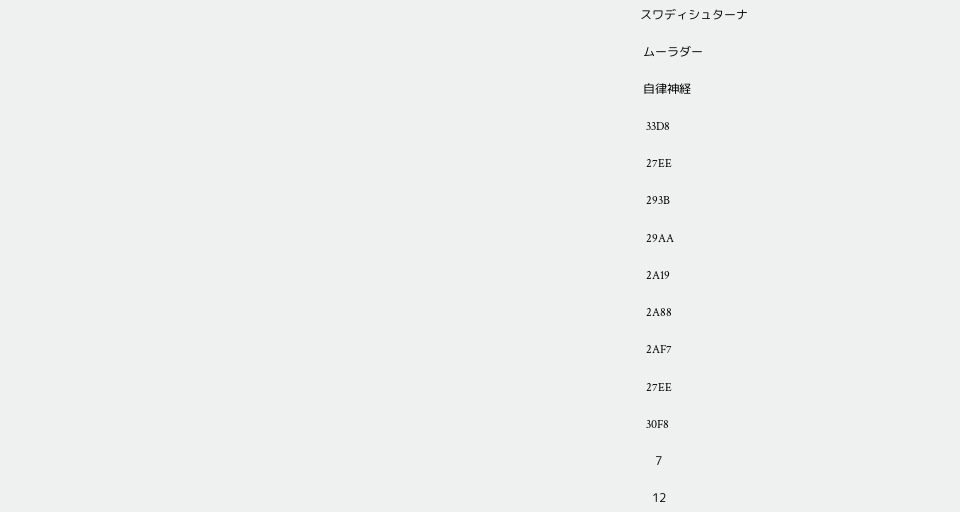スワディシュターナ

 ムーラダー

 自律神経

  33D8

  27EE

  293B

  29AA

  2A19

  2A88

  2AF7

  27EE

  30F8

     7

    12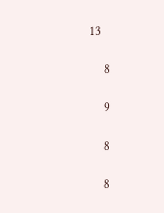13

     8

     9

     8

     8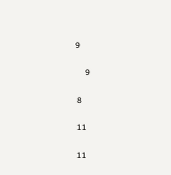9

     9

 8

 11

 11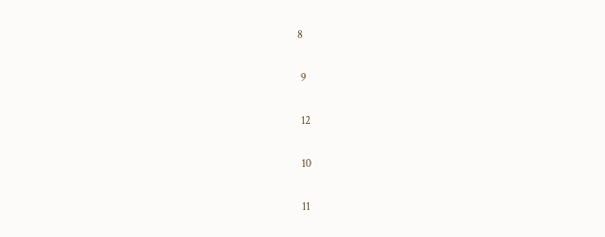8

 9

 12

 10

 11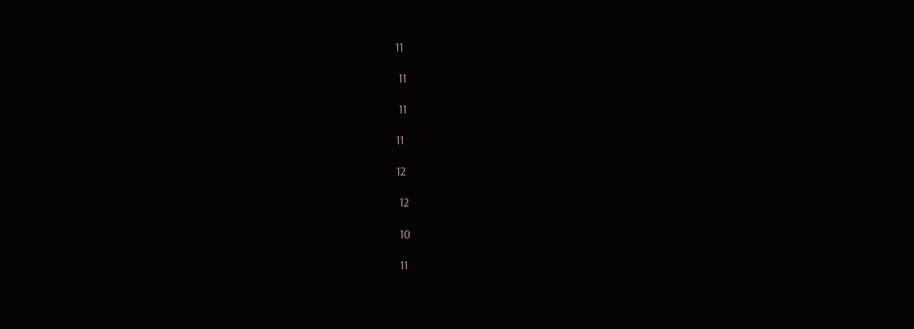11

 11

 11

11

12

 12

 10

 11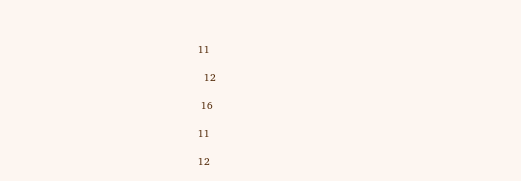11

  12

 16

11

12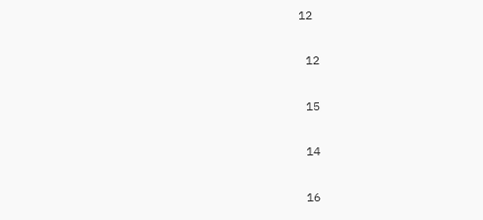12

 12

 15

 14

 16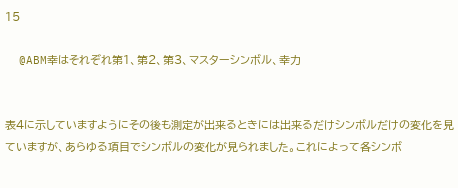15

  @ABM幸はそれぞれ第1、第2、第3、マスターシンボル、幸力


表4に示していますようにその後も測定が出来るときには出来るだけシンボルだけの変化を見ていますが、あらゆる項目でシンボルの変化が見られました。これによって各シンボ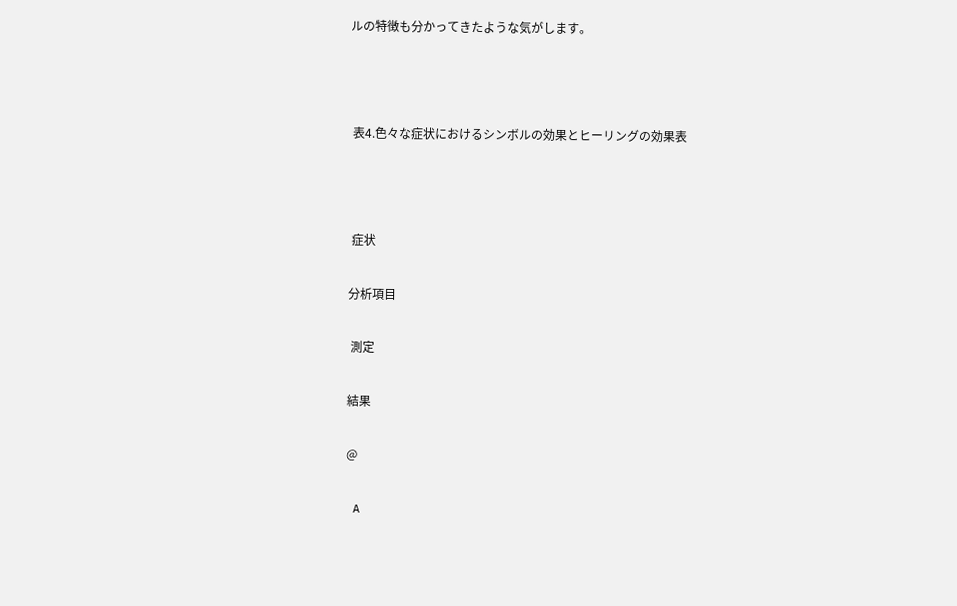ルの特徴も分かってきたような気がします。



 表4.色々な症状におけるシンボルの効果とヒーリングの効果表



 症状

分析項目

 測定

結果

@

 A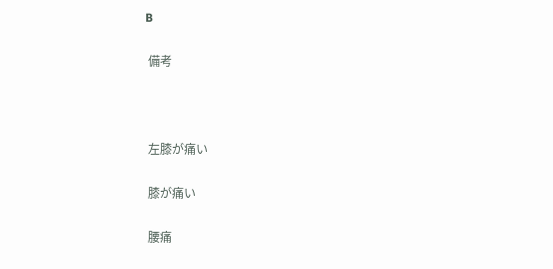B

 備考



 左膝が痛い

 膝が痛い

 腰痛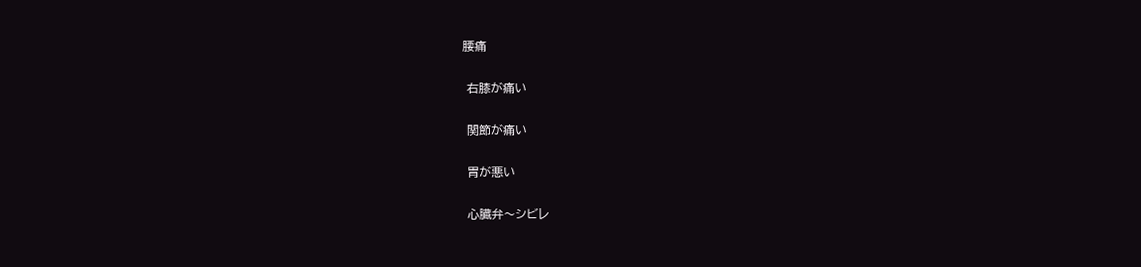腰痛

 右膝が痛い

 関節が痛い

 胃が悪い

 心臓弁〜シビレ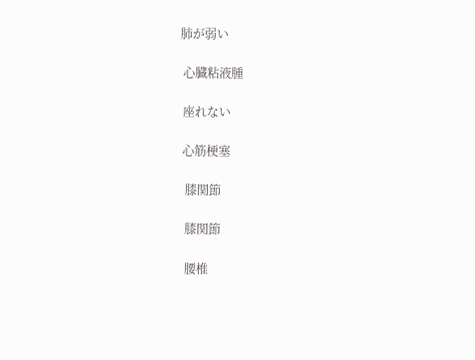肺が弱い

 心臓粘液腫

 座れない

 心筋梗塞

  膝関節

  膝関節

  腰椎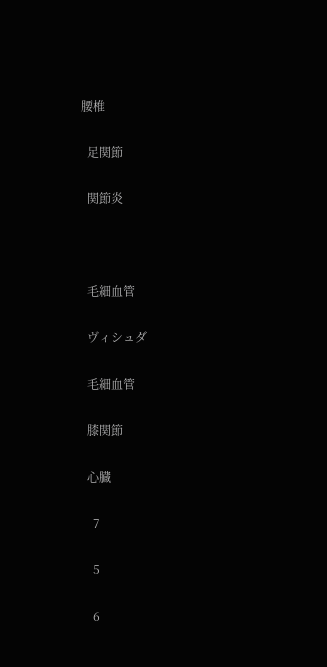腰椎

  足関節

  関節炎



  毛細血管

  ヴィシュダ

  毛細血管

  膝関節

  心臓

    7

    5

    6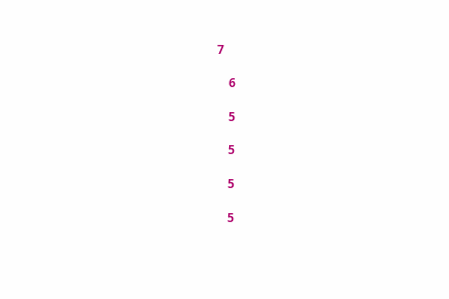7

    6

    5

    5

    5

    5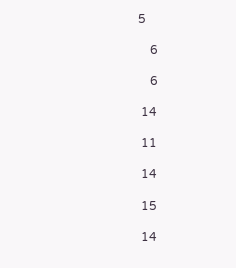5

    6

    6

 14

 11

 14

 15

 14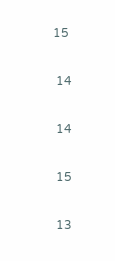15

 14

 14

 15

 13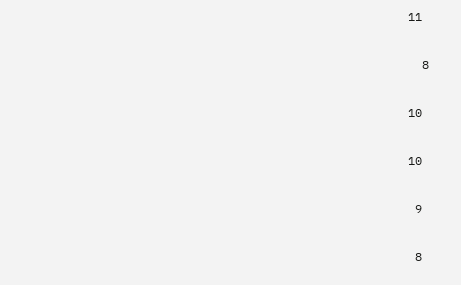11

  8

10

10

 9

 8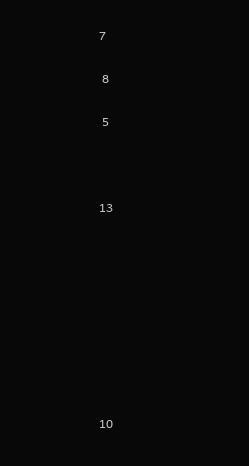7

 8

 5



13









10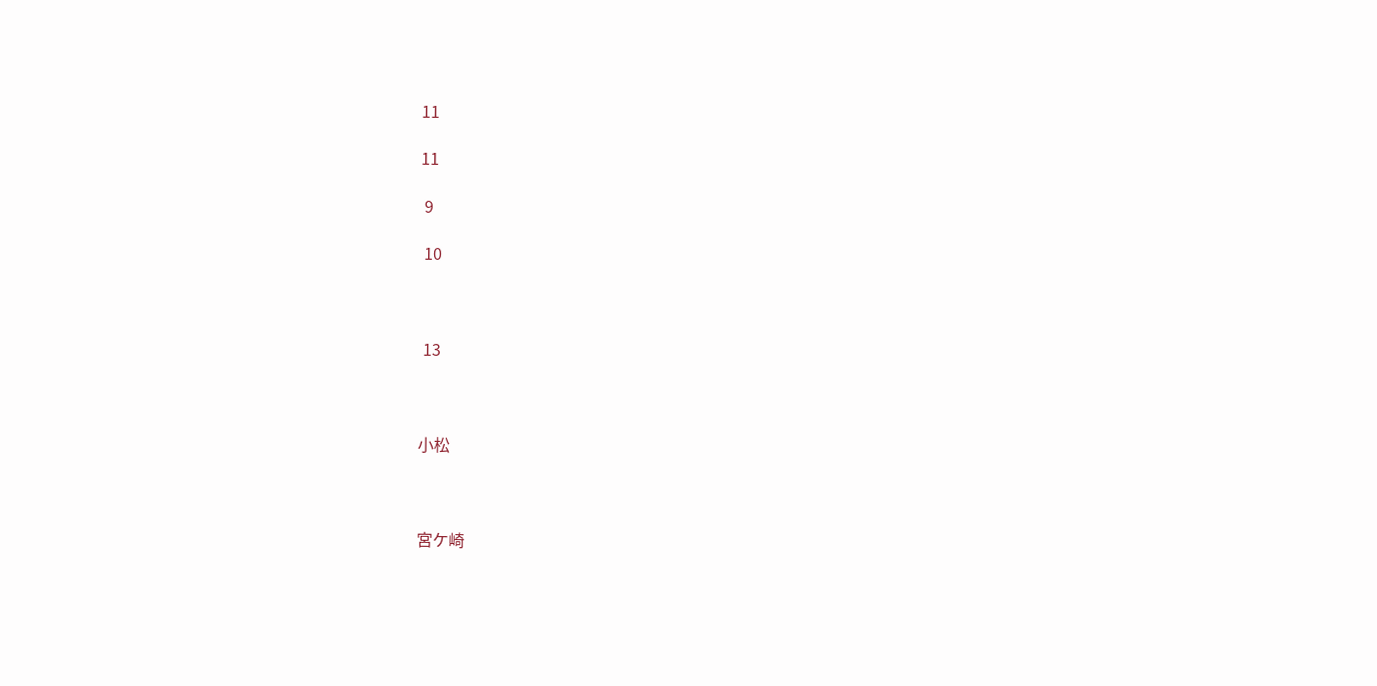11

11

 9

 10



 13



小松



宮ケ崎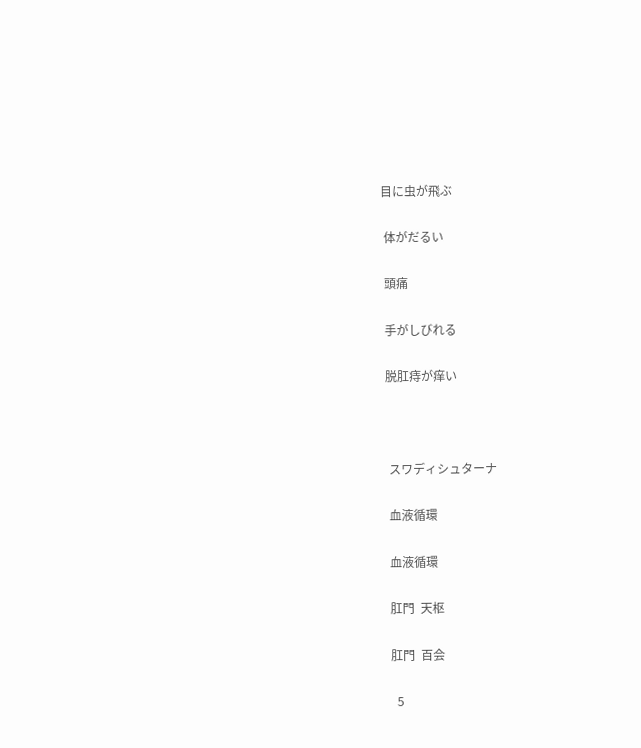目に虫が飛ぶ

 体がだるい

 頭痛

 手がしびれる

 脱肛痔が痒い



  スワディシュターナ

  血液循環

  血液循環

  肛門  天枢

  肛門  百会

    5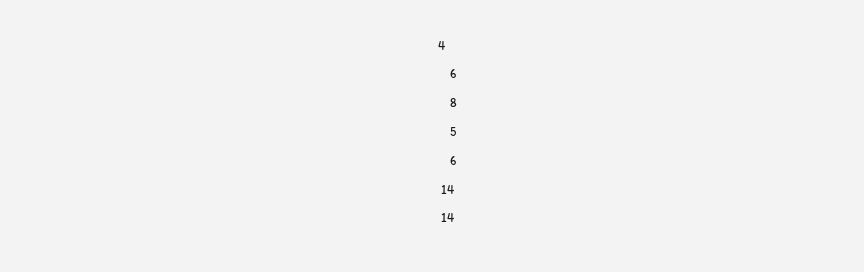4

    6

    8

    5

    6

 14

 14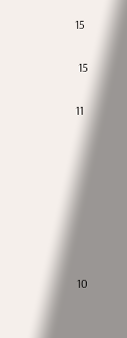15

 15

11







10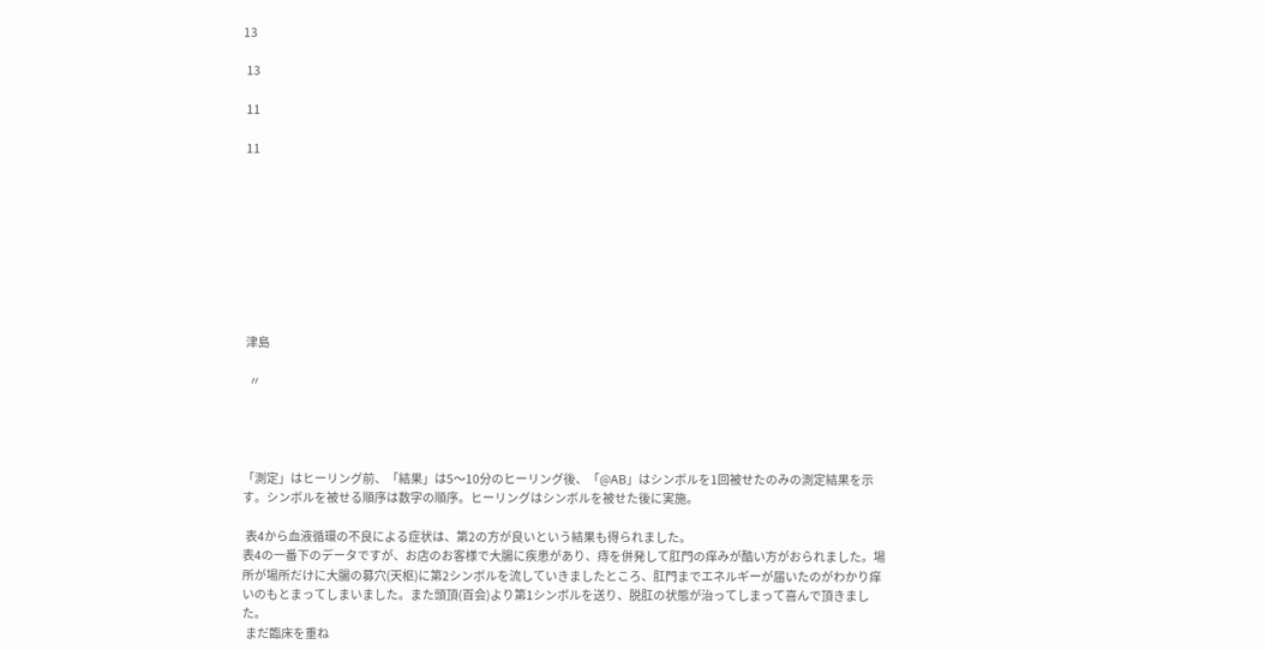13

 13

 11

 11









 津島

  〃




「測定」はヒーリング前、「結果」は5〜10分のヒーリング後、「@AB」はシンボルを1回被せたのみの測定結果を示す。シンボルを被せる順序は数字の順序。ヒーリングはシンボルを被せた後に実施。

 表4から血液循環の不良による症状は、第2の方が良いという結果も得られました。
表4の一番下のデータですが、お店のお客様で大腸に疾患があり、痔を併発して肛門の痒みが酷い方がおられました。場所が場所だけに大腸の募穴(天枢)に第2シンボルを流していきましたところ、肛門までエネルギーが届いたのがわかり痒いのもとまってしまいました。また頭頂(百会)より第1シンボルを送り、脱肛の状態が治ってしまって喜んで頂きました。
 まだ臨床を重ね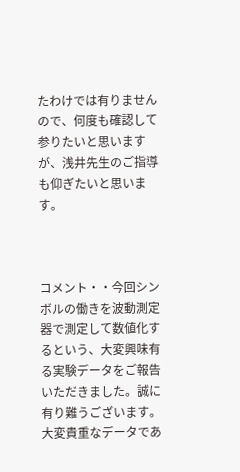たわけでは有りませんので、何度も確認して参りたいと思いますが、浅井先生のご指導も仰ぎたいと思います。



コメント・・今回シンボルの働きを波動測定器で測定して数値化するという、大変興味有る実験データをご報告いただきました。誠に有り難うございます。大変貴重なデータであ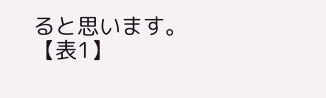ると思います。
【表1】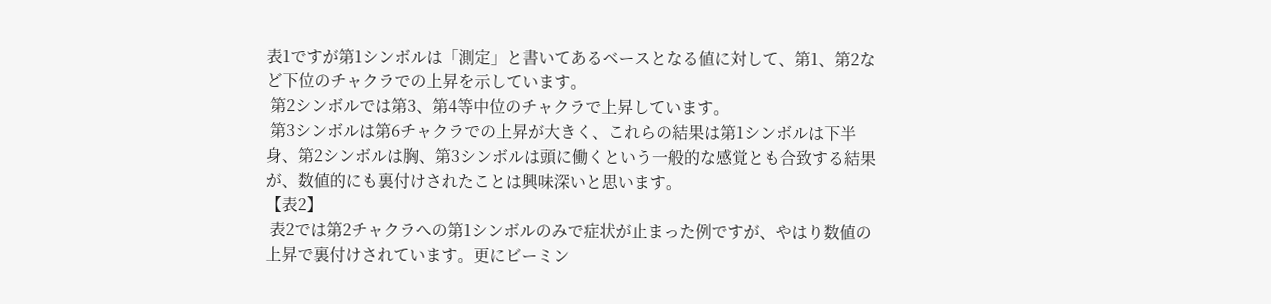表1ですが第1シンボルは「測定」と書いてあるベースとなる値に対して、第1、第2など下位のチャクラでの上昇を示しています。
 第2シンボルでは第3、第4等中位のチャクラで上昇しています。
 第3シンボルは第6チャクラでの上昇が大きく、これらの結果は第1シンボルは下半身、第2シンボルは胸、第3シンボルは頭に働くという一般的な感覚とも合致する結果が、数値的にも裏付けされたことは興味深いと思います。
【表2】
 表2では第2チャクラへの第1シンボルのみで症状が止まった例ですが、やはり数値の上昇で裏付けされています。更にビーミン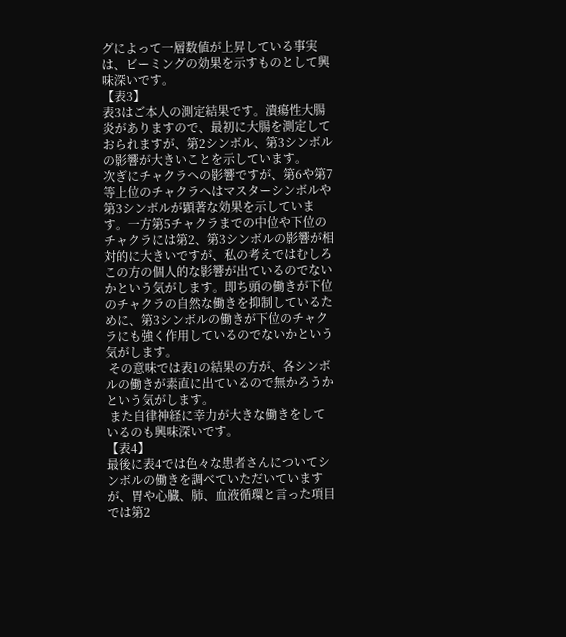グによって一層数値が上昇している事実は、ビーミングの効果を示すものとして興味深いです。
【表3】
表3はご本人の測定結果です。潰瘍性大腸炎がありますので、最初に大腸を測定しておられますが、第2シンボル、第3シンボルの影響が大きいことを示しています。
次ぎにチャクラへの影響ですが、第6や第7等上位のチャクラへはマスターシンボルや第3シンボルが顕著な効果を示しています。一方第5チャクラまでの中位や下位のチャクラには第2、第3シンボルの影響が相対的に大きいですが、私の考えではむしろこの方の個人的な影響が出ているのでないかという気がします。即ち頭の働きが下位のチャクラの自然な働きを抑制しているために、第3シンボルの働きが下位のチャクラにも強く作用しているのでないかという気がします。
 その意味では表1の結果の方が、各シンボルの働きが素直に出ているので無かろうかという気がします。
 また自律神経に幸力が大きな働きをしているのも興味深いです。
【表4】
最後に表4では色々な患者さんについてシンボルの働きを調べていただいていますが、胃や心臓、肺、血液循環と言った項目では第2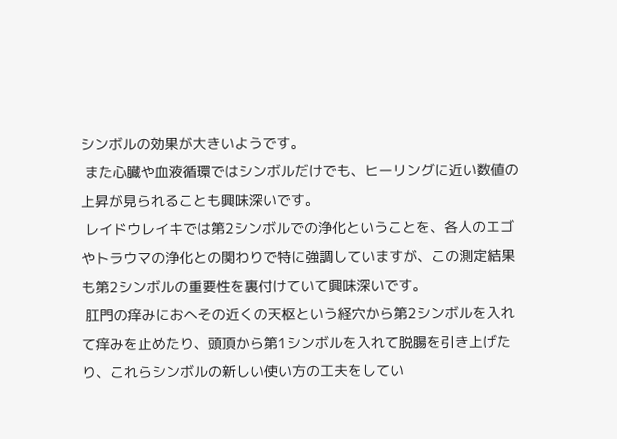シンボルの効果が大きいようです。
 また心臓や血液循環ではシンボルだけでも、ヒーリングに近い数値の上昇が見られることも興味深いです。
 レイドウレイキでは第2シンボルでの浄化ということを、各人のエゴやトラウマの浄化との関わりで特に強調していますが、この測定結果も第2シンボルの重要性を裏付けていて興味深いです。
 肛門の痒みにおへその近くの天枢という経穴から第2シンボルを入れて痒みを止めたり、頭頂から第1シンボルを入れて脱腸を引き上げたり、これらシンボルの新しい使い方の工夫をしてい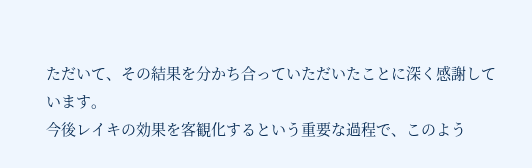ただいて、その結果を分かち合っていただいたことに深く感謝しています。
今後レイキの効果を客観化するという重要な過程で、このよう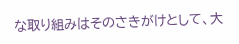な取り組みはそのさきがけとして、大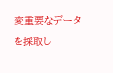変重要なデータを採取し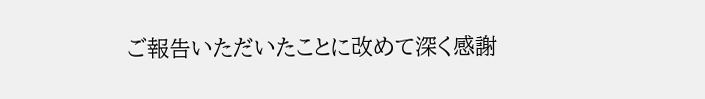ご報告いただいたことに改めて深く感謝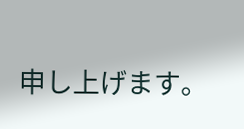申し上げます。